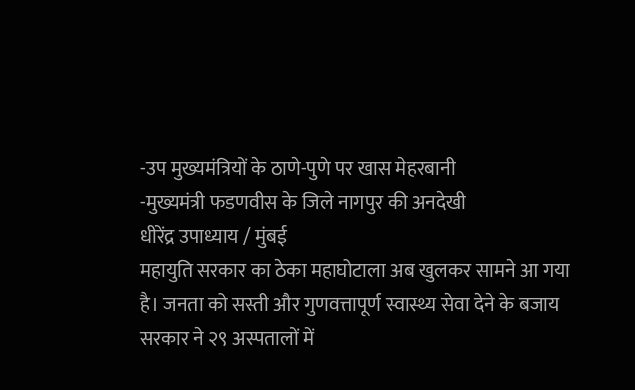-उप मुख्यमंत्रियों के ठाणे-पुणे पर खास मेहरबानी
-मुख्यमंत्री फडणवीस के जिले नागपुर की अनदेखी
धीरेंद्र उपाध्याय / मुंबई
महायुति सरकार का ठेका महाघोटाला अब खुलकर सामने आ गया है। जनता को सस्ती और गुणवत्तापूर्ण स्वास्थ्य सेवा देने के बजाय सरकार ने २९ अस्पतालों में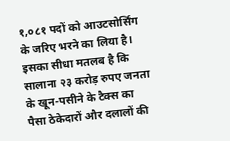१,०८१ पदों को आउटसोर्सिंग के जरिए भरने का लिया है। इसका सीधा मतलब है कि सालाना २३ करोड़ रुपए जनता के खून-पसीने के टैक्स का पैसा ठेकेदारों और दलालों की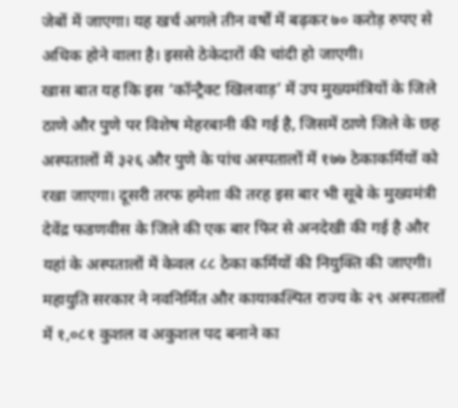जेबों में जाएगा। यह खर्च अगले तीन वर्षों में बढ़कर ७० करोड़ रुपए से अधिक होने वाला है। इससे ठेकेदारों की चांदी हो जाएगी।
खास बात यह कि इस ‘कॉन्ट्रैक्ट खिलवाड़’ में उप मुख्यमंत्रियों के जिले ठाणे और पुणे पर विशेष मेहरबानी की गई है, जिसमें ठाणे जिले के छह अस्पतालों में ३२६ और पुणे के पांच अस्पतालों में १७७ ठेकाकर्मियों को रखा जाएगा। दूसरी तरफ हमेशा की तरह इस बार भी सूबे के मुख्यमंत्री देवेंद्र फडणवीस के जिले की एक बार फिर से अनदेखी की गई है और यहां के अस्पतालों में केवल ८८ ठेका कर्मियों की नियुक्ति की जाएगी।
महायुति सरकार ने नवनिर्मित और कायाकल्पित राज्य के २९ अस्पतालों में १,०८१ कुशल व अकुशल पद बनाने का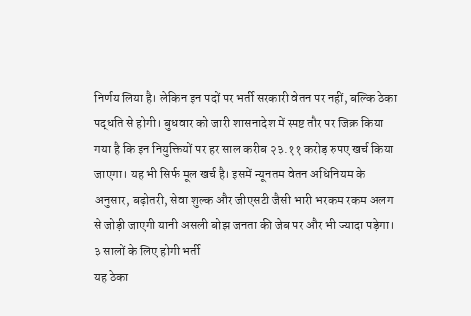निर्णय लिया है। लेकिन इन पदों पर भर्ती सरकारी वेतन पर नहीं, बल्कि ठेका पद्धति से होगी। बुधवार को जारी शासनादेश में स्पष्ट तौर पर जिक्र किया गया है कि इन नियुक्तियों पर हर साल करीब २३.११ करोड़ रुपए खर्च किया जाएगा। यह भी सिर्फ मूल खर्च है। इसमें न्यूनतम वेतन अधिनियम के अनुसार, बढ़ोतरी, सेवा शुल्क और जीएसटी जैसी भारी भरकम रकम अलग से जोड़ी जाएगी यानी असली बोझ जनता की जेब पर और भी ज्यादा पड़ेगा।
३ सालों के लिए होगी भर्ती
यह ठेका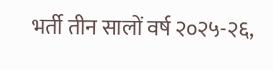भर्ती तीन सालों वर्ष २०२५-२६,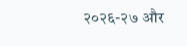२०२६-२७ और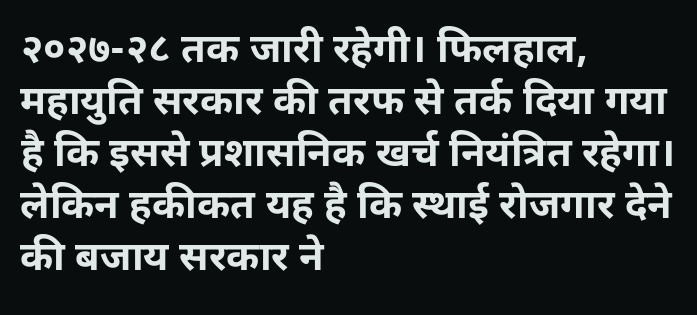२०२७-२८ तक जारी रहेगी। फिलहाल, महायुति सरकार की तरफ से तर्क दिया गया है कि इससे प्रशासनिक खर्च नियंत्रित रहेगा। लेकिन हकीकत यह है कि स्थाई रोजगार देने की बजाय सरकार ने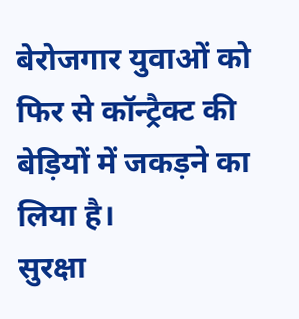बेरोजगार युवाओं को फिर से कॉन्ट्रैक्ट की बेड़ियों में जकड़ने का लिया है।
सुरक्षा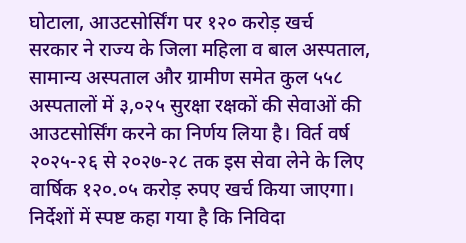घोटाला, आउटसोर्सिंग पर १२० करोड़ खर्च
सरकार ने राज्य के जिला महिला व बाल अस्पताल, सामान्य अस्पताल और ग्रामीण समेत कुल ५५८ अस्पतालों में ३,०२५ सुरक्षा रक्षकों की सेवाओं की आउटसोर्सिंग करने का निर्णय लिया है। विर्त वर्ष २०२५-२६ से २०२७-२८ तक इस सेवा लेने के लिए वार्षिक १२०.०५ करोड़ रुपए खर्च किया जाएगा। निर्देशों में स्पष्ट कहा गया है कि निविदा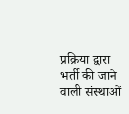प्रक्रिया द्वारा भर्ती की जाने वाली संस्थाओं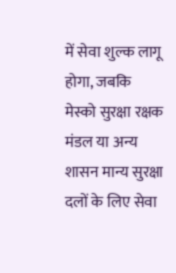में सेवा शुल्क लागू होगा, जबकि मेस्को सुरक्षा रक्षक मंडल या अन्य शासन मान्य सुरक्षा दलों के लिए सेवा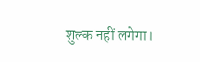शुल्क नहीं लगेगा।